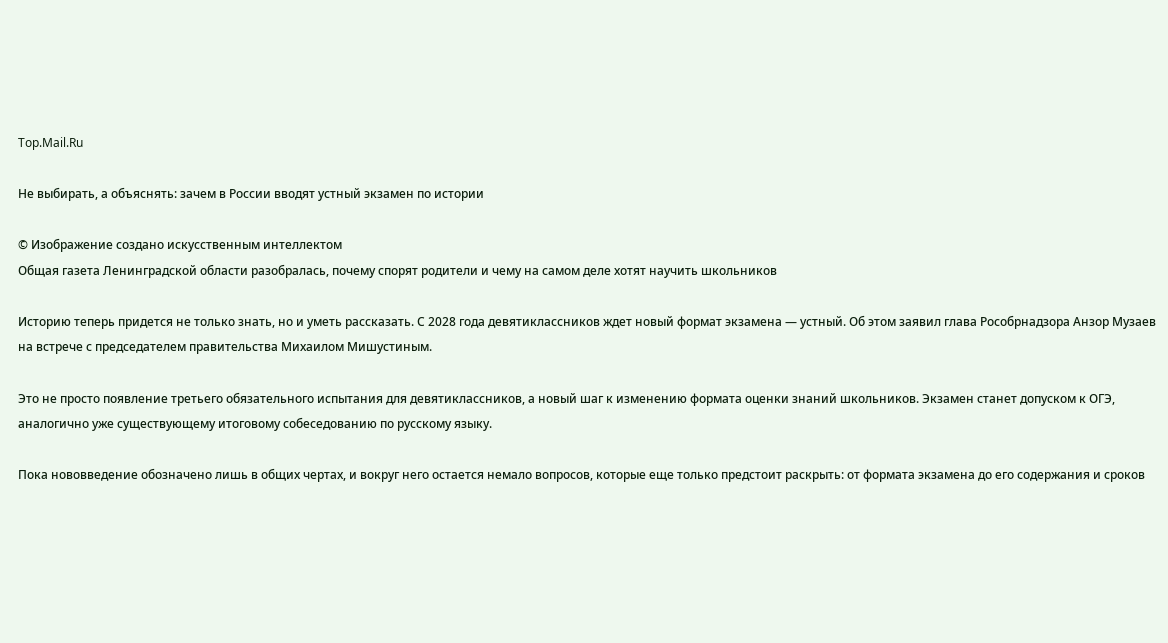Top.Mail.Ru

Не выбирать, а объяснять: зачем в России вводят устный экзамен по истории

© Изображение создано искусственным интеллектом
Общая газета Ленинградской области разобралась, почему спорят родители и чему на самом деле хотят научить школьников

Историю теперь придется не только знать, но и уметь рассказать. С 2028 года девятиклассников ждет новый формат экзамена — устный. Об этом заявил глава Рособрнадзора Анзор Музаев на встрече с председателем правительства Михаилом Мишустиным.

Это не просто появление третьего обязательного испытания для девятиклассников, а новый шаг к изменению формата оценки знаний школьников. Экзамен станет допуском к ОГЭ, аналогично уже существующему итоговому собеседованию по русскому языку.

Пока нововведение обозначено лишь в общих чертах, и вокруг него остается немало вопросов, которые еще только предстоит раскрыть: от формата экзамена до его содержания и сроков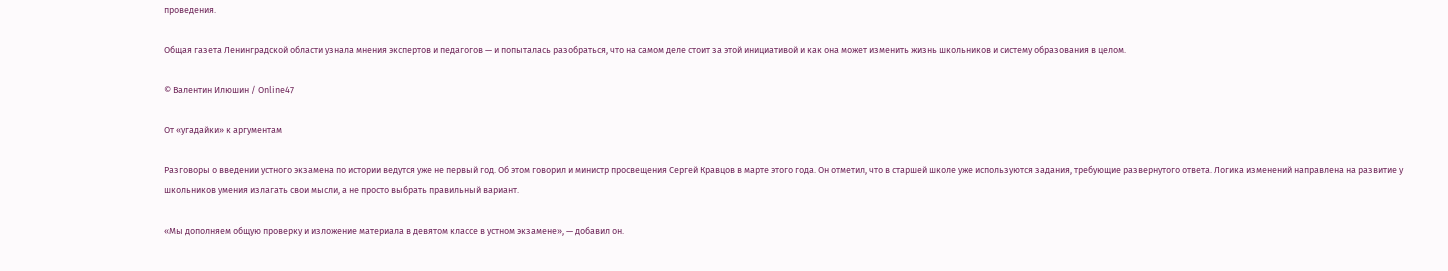проведения.

Общая газета Ленинградской области узнала мнения экспертов и педагогов — и попыталась разобраться, что на самом деле стоит за этой инициативой и как она может изменить жизнь школьников и систему образования в целом.

© Валентин Илюшин / Online47

От «угадайки» к аргументам

Разговоры о введении устного экзамена по истории ведутся уже не первый год. Об этом говорил и министр просвещения Сергей Кравцов в марте этого года. Он отметил, что в старшей школе уже используются задания, требующие развернутого ответа. Логика изменений направлена на развитие у школьников умения излагать свои мысли, а не просто выбрать правильный вариант.

«Мы дополняем общую проверку и изложение материала в девятом классе в устном экзамене», — добавил он.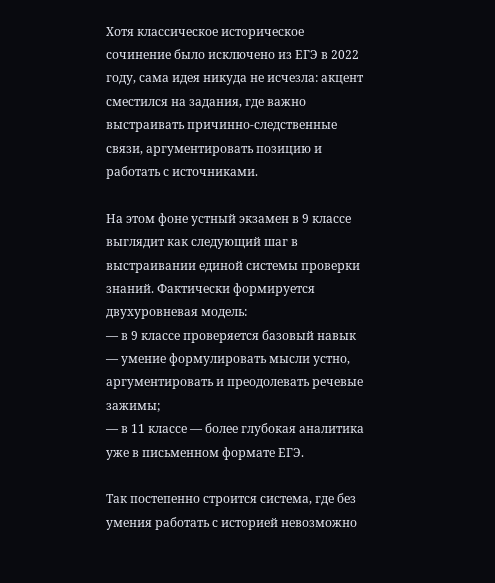Хотя классическое историческое сочинение было исключено из ЕГЭ в 2022 году, сама идея никуда не исчезла: акцент сместился на задания, где важно выстраивать причинно-следственные связи, аргументировать позицию и работать с источниками.

На этом фоне устный экзамен в 9 классе выглядит как следующий шаг в выстраивании единой системы проверки знаний. Фактически формируется двухуровневая модель:
— в 9 классе проверяется базовый навык — умение формулировать мысли устно, аргументировать и преодолевать речевые зажимы;
— в 11 классе — более глубокая аналитика уже в письменном формате ЕГЭ.

Так постепенно строится система, где без умения работать с историей невозможно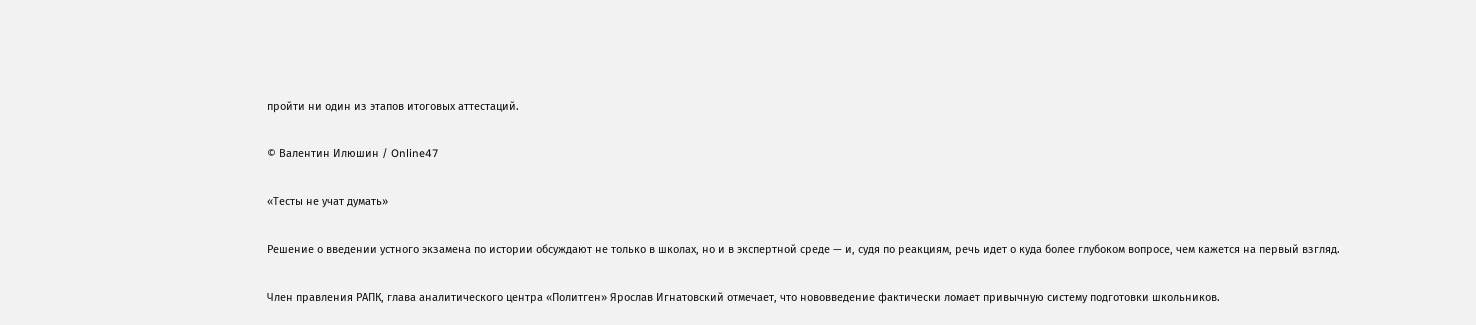пройти ни один из этапов итоговых аттестаций.

© Валентин Илюшин / Online47

«Тесты не учат думать»

Решение о введении устного экзамена по истории обсуждают не только в школах, но и в экспертной среде — и, судя по реакциям, речь идет о куда более глубоком вопросе, чем кажется на первый взгляд.

Член правления РАПК, глава аналитического центра «Политген» Ярослав Игнатовский отмечает, что нововведение фактически ломает привычную систему подготовки школьников.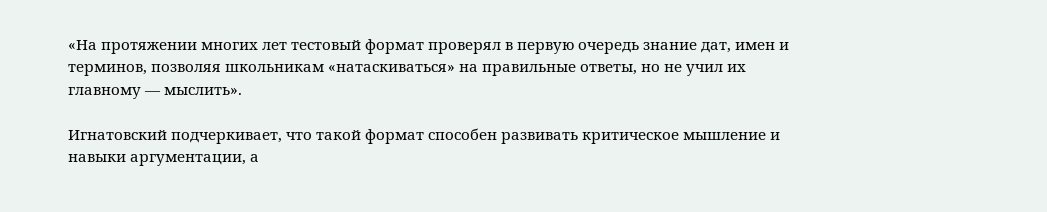«На протяжении многих лет тестовый формат проверял в первую очередь знание дат, имен и терминов, позволяя школьникам «натаскиваться» на правильные ответы, но не учил их главному — мыслить».

Игнатовский подчеркивает, что такой формат способен развивать критическое мышление и навыки аргументации, а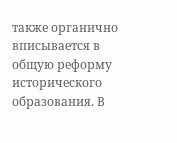также органично вписывается в общую реформу исторического образования. В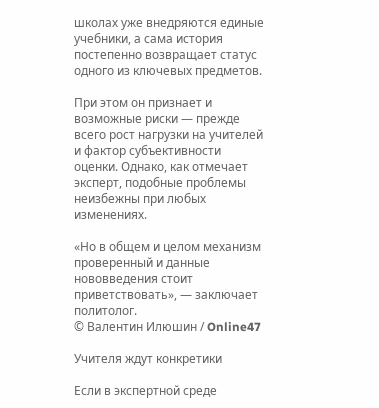школах уже внедряются единые учебники, а сама история постепенно возвращает статус одного из ключевых предметов.

При этом он признает и возможные риски — прежде всего рост нагрузки на учителей и фактор субъективности оценки. Однако, как отмечает эксперт, подобные проблемы неизбежны при любых изменениях.

«Но в общем и целом механизм проверенный и данные нововведения стоит приветствовать», — заключает политолог.
© Валентин Илюшин / Online47

Учителя ждут конкретики

Если в экспертной среде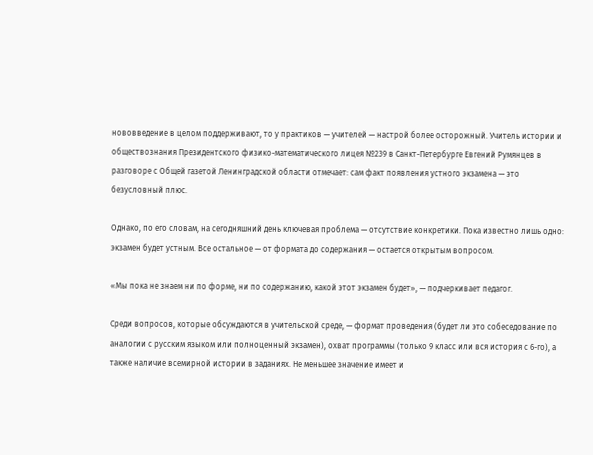нововведение в целом поддерживают, то у практиков — учителей — настрой более осторожный. Учитель истории и обществознания Президентского физико-математического лицея №239 в Санкт-Петербурге Евгений Румянцев в разговоре с Общей газетой Ленинградской области отмечает: сам факт появления устного экзамена — это безусловный плюс.

Однако, по его словам, на сегодняшний день ключевая проблема — отсутствие конкретики. Пока известно лишь одно: экзамен будет устным. Все остальное — от формата до содержания — остается открытым вопросом.

«Мы пока не знаем ни по форме, ни по содержанию, какой этот экзамен будет», — подчеркивает педагог.

Среди вопросов, которые обсуждаются в учительской среде, — формат проведения (будет ли это собеседование по аналогии с русским языком или полноценный экзамен), охват программы (только 9 класс или вся история с 6-го), а также наличие всемирной истории в заданиях. Не меньшее значение имеет и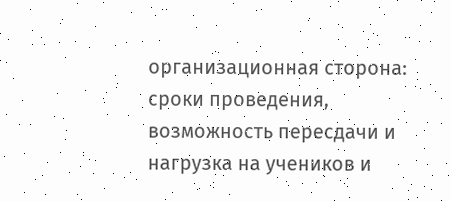организационная сторона: сроки проведения, возможность пересдачи и нагрузка на учеников и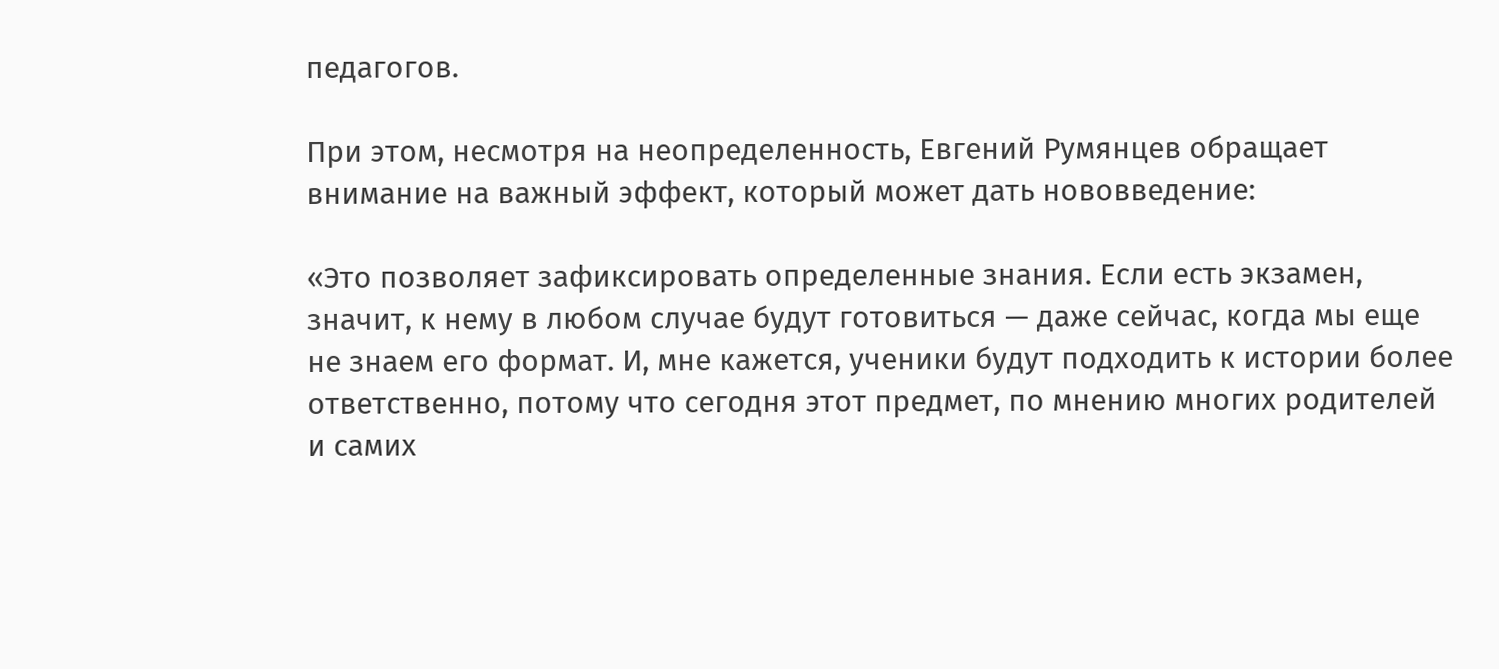педагогов.

При этом, несмотря на неопределенность, Евгений Румянцев обращает внимание на важный эффект, который может дать нововведение:

«Это позволяет зафиксировать определенные знания. Если есть экзамен, значит, к нему в любом случае будут готовиться — даже сейчас, когда мы еще не знаем его формат. И, мне кажется, ученики будут подходить к истории более ответственно, потому что сегодня этот предмет, по мнению многих родителей и самих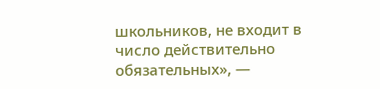школьников, не входит в число действительно обязательных», —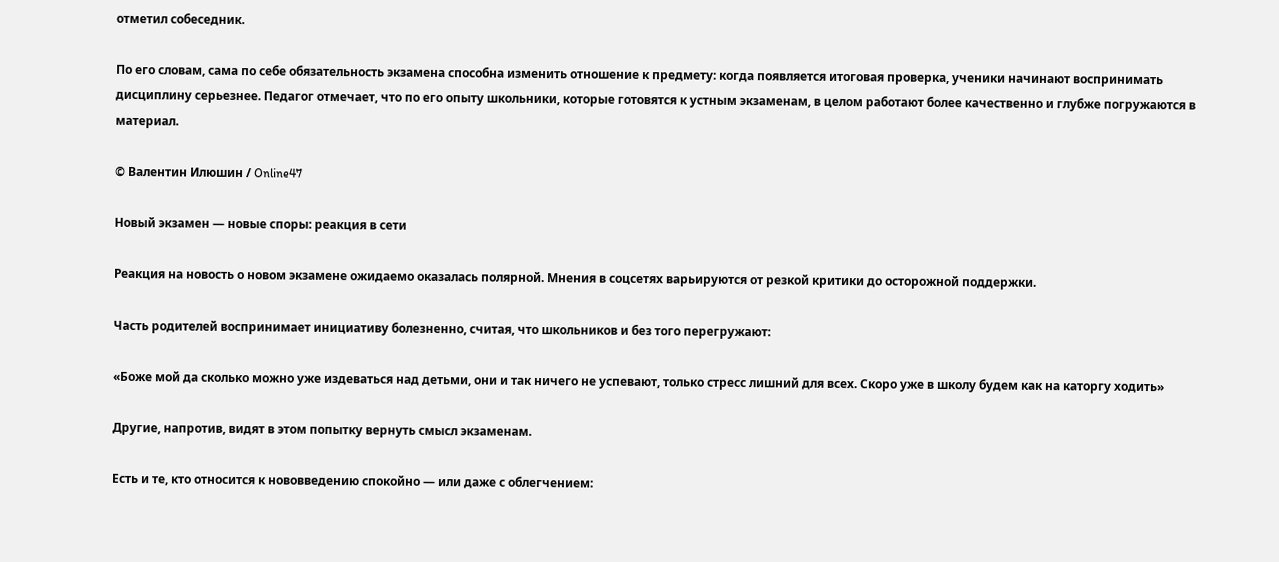отметил собеседник.

По его словам, сама по себе обязательность экзамена способна изменить отношение к предмету: когда появляется итоговая проверка, ученики начинают воспринимать дисциплину серьезнее. Педагог отмечает, что по его опыту школьники, которые готовятся к устным экзаменам, в целом работают более качественно и глубже погружаются в материал.

© Валентин Илюшин / Online47

Новый экзамен — новые споры: реакция в сети

Реакция на новость о новом экзамене ожидаемо оказалась полярной. Мнения в соцсетях варьируются от резкой критики до осторожной поддержки.

Часть родителей воспринимает инициативу болезненно, считая, что школьников и без того перегружают:

«Боже мой да сколько можно уже издеваться над детьми, они и так ничего не успевают, только стресс лишний для всех. Скоро уже в школу будем как на каторгу ходить»

Другие, напротив, видят в этом попытку вернуть смысл экзаменам.

Есть и те, кто относится к нововведению спокойно — или даже с облегчением: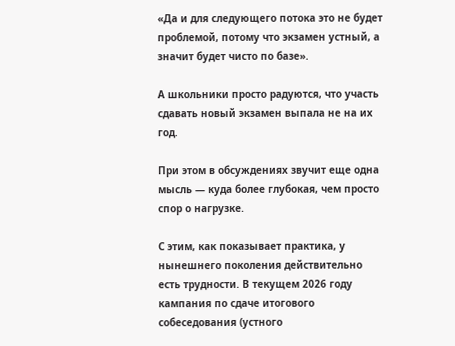«Да и для следующего потока это не будет проблемой, потому что экзамен устный, а значит будет чисто по базе».

А школьники просто радуются, что участь сдавать новый экзамен выпала не на их год.

При этом в обсуждениях звучит еще одна мысль — куда более глубокая, чем просто спор о нагрузке.

С этим, как показывает практика, у нынешнего поколения действительно есть трудности. В текущем 2026 году кампания по сдаче итогового собеседования (устного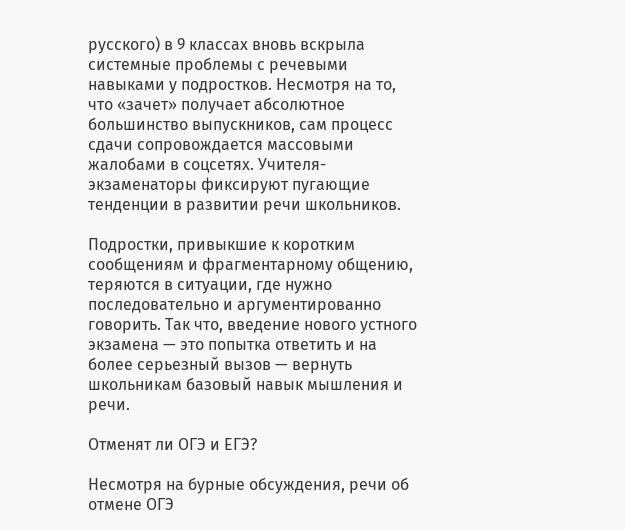русского) в 9 классах вновь вскрыла системные проблемы с речевыми навыками у подростков. Несмотря на то, что «зачет» получает абсолютное большинство выпускников, сам процесс сдачи сопровождается массовыми жалобами в соцсетях. Учителя-экзаменаторы фиксируют пугающие тенденции в развитии речи школьников.

Подростки, привыкшие к коротким сообщениям и фрагментарному общению, теряются в ситуации, где нужно последовательно и аргументированно говорить. Так что, введение нового устного экзамена — это попытка ответить и на более серьезный вызов — вернуть школьникам базовый навык мышления и речи.

Отменят ли ОГЭ и ЕГЭ?

Несмотря на бурные обсуждения, речи об отмене ОГЭ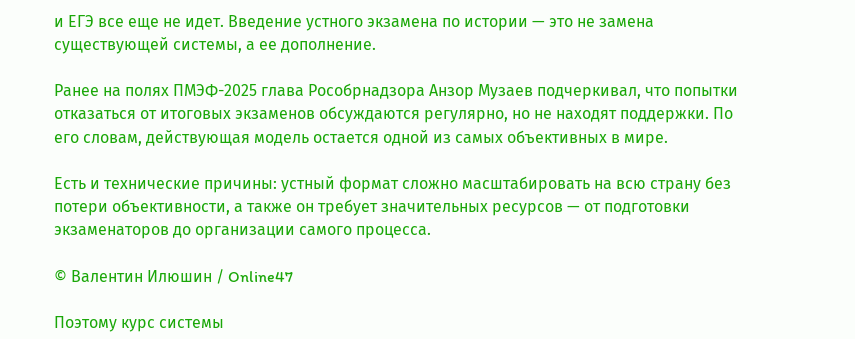и ЕГЭ все еще не идет. Введение устного экзамена по истории — это не замена существующей системы, а ее дополнение.

Ранее на полях ПМЭФ-2025 глава Рособрнадзора Анзор Музаев подчеркивал, что попытки отказаться от итоговых экзаменов обсуждаются регулярно, но не находят поддержки. По его словам, действующая модель остается одной из самых объективных в мире.

Есть и технические причины: устный формат сложно масштабировать на всю страну без потери объективности, а также он требует значительных ресурсов — от подготовки экзаменаторов до организации самого процесса.

© Валентин Илюшин / Online47

Поэтому курс системы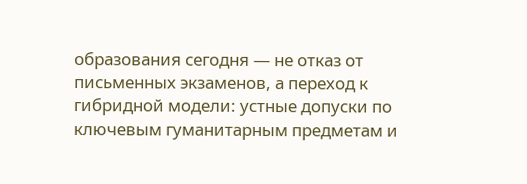образования сегодня — не отказ от письменных экзаменов, а переход к гибридной модели: устные допуски по ключевым гуманитарным предметам и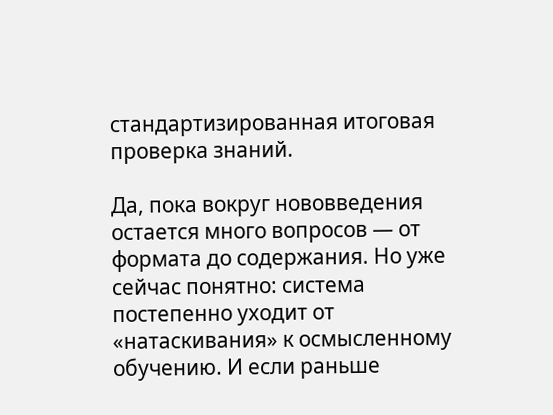стандартизированная итоговая проверка знаний.

Да, пока вокруг нововведения остается много вопросов — от формата до содержания. Но уже сейчас понятно: система постепенно уходит от «натаскивания» к осмысленному обучению. И если раньше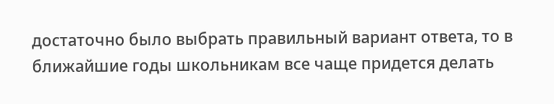достаточно было выбрать правильный вариант ответа, то в ближайшие годы школьникам все чаще придется делать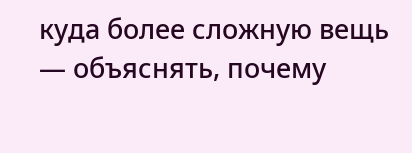куда более сложную вещь — объяснять, почему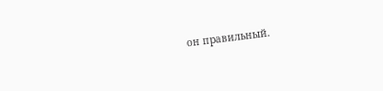он правильный.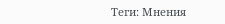Теги: Мнения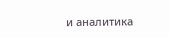и аналитика